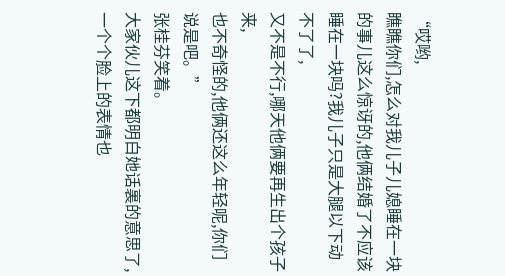“哎哟,
瞧瞧你们,怎么对我儿子儿媳睡在一块的事儿这么惊讶的,他俩结婚了不应该睡在一块吗?我儿子只是大腿以下动不了了,
又不是不行,哪天他俩要再生出个孩子来,
也不奇怪的,他俩还这么年轻呢,你们说是吧。”
张桂芬笑着。
大家伙儿这下都明白她话裏的意思了,一个个脸上的表情也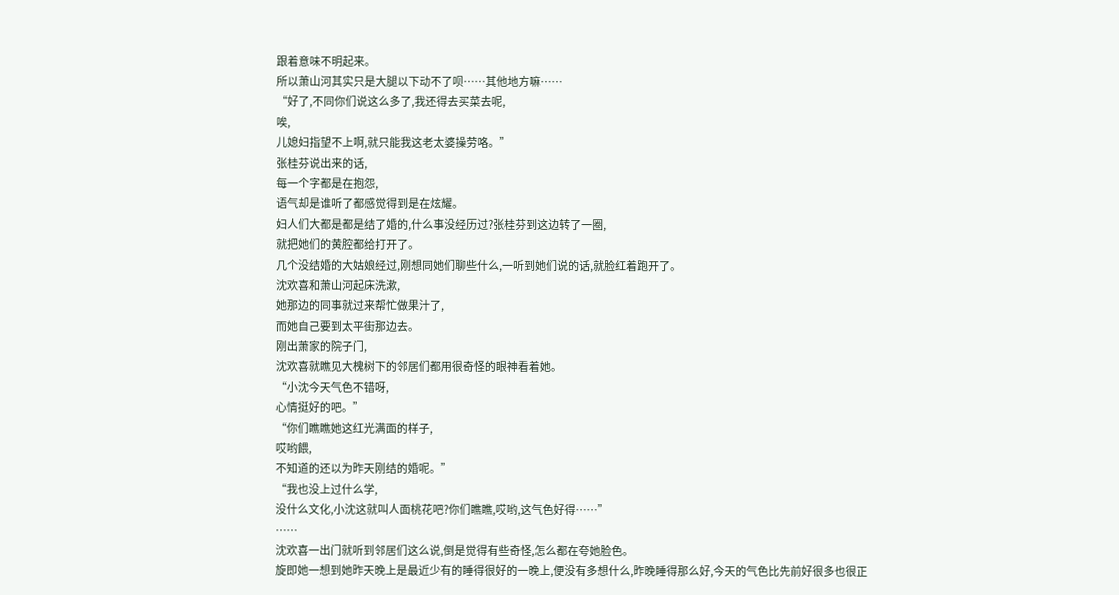跟着意味不明起来。
所以萧山河其实只是大腿以下动不了呗……其他地方嘛……
“好了,不同你们说这么多了,我还得去买菜去呢,
唉,
儿媳妇指望不上啊,就只能我这老太婆操劳咯。”
张桂芬说出来的话,
每一个字都是在抱怨,
语气却是谁听了都感觉得到是在炫耀。
妇人们大都是都是结了婚的,什么事没经历过?张桂芬到这边转了一圈,
就把她们的黄腔都给打开了。
几个没结婚的大姑娘经过,刚想同她们聊些什么,一听到她们说的话,就脸红着跑开了。
沈欢喜和萧山河起床洗漱,
她那边的同事就过来帮忙做果汁了,
而她自己要到太平街那边去。
刚出萧家的院子门,
沈欢喜就瞧见大槐树下的邻居们都用很奇怪的眼神看着她。
“小沈今天气色不错呀,
心情挺好的吧。”
“你们瞧瞧她这红光满面的样子,
哎哟餵,
不知道的还以为昨天刚结的婚呢。”
“我也没上过什么学,
没什么文化,小沈这就叫人面桃花吧?你们瞧瞧,哎哟,这气色好得……”
……
沈欢喜一出门就听到邻居们这么说,倒是觉得有些奇怪,怎么都在夸她脸色。
旋即她一想到她昨天晚上是最近少有的睡得很好的一晚上,便没有多想什么,昨晚睡得那么好,今天的气色比先前好很多也很正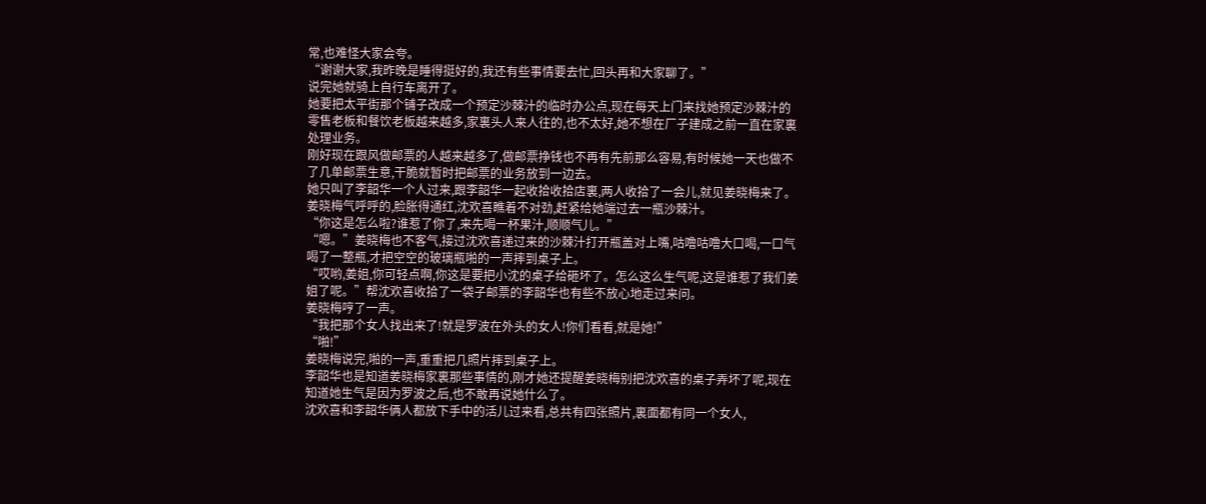常,也难怪大家会夸。
“谢谢大家,我昨晚是睡得挺好的,我还有些事情要去忙,回头再和大家聊了。”
说完她就骑上自行车离开了。
她要把太平街那个铺子改成一个预定沙棘汁的临时办公点,现在每天上门来找她预定沙棘汁的零售老板和餐饮老板越来越多,家裏头人来人往的,也不太好,她不想在厂子建成之前一直在家裏处理业务。
刚好现在跟风做邮票的人越来越多了,做邮票挣钱也不再有先前那么容易,有时候她一天也做不了几单邮票生意,干脆就暂时把邮票的业务放到一边去。
她只叫了李韶华一个人过来,跟李韶华一起收拾收拾店裏,两人收拾了一会儿,就见姜晓梅来了。
姜晓梅气呼呼的,脸胀得通红,沈欢喜瞧着不对劲,赶紧给她端过去一瓶沙棘汁。
“你这是怎么啦?谁惹了你了,来先喝一杯果汁,顺顺气儿。”
“嗯。”姜晓梅也不客气,接过沈欢喜递过来的沙棘汁打开瓶盖对上嘴,咕噜咕噜大口喝,一口气喝了一整瓶,才把空空的玻璃瓶啪的一声摔到桌子上。
“哎哟,姜姐,你可轻点啊,你这是要把小沈的桌子给砸坏了。怎么这么生气呢,这是谁惹了我们姜姐了呢。”帮沈欢喜收拾了一袋子邮票的李韶华也有些不放心地走过来问。
姜晓梅哼了一声。
“我把那个女人找出来了!就是罗波在外头的女人!你们看看,就是她!”
“啪!”
姜晓梅说完,啪的一声,重重把几照片摔到桌子上。
李韶华也是知道姜晓梅家裏那些事情的,刚才她还提醒姜晓梅别把沈欢喜的桌子弄坏了呢,现在知道她生气是因为罗波之后,也不敢再说她什么了。
沈欢喜和李韶华俩人都放下手中的活儿过来看,总共有四张照片,裏面都有同一个女人,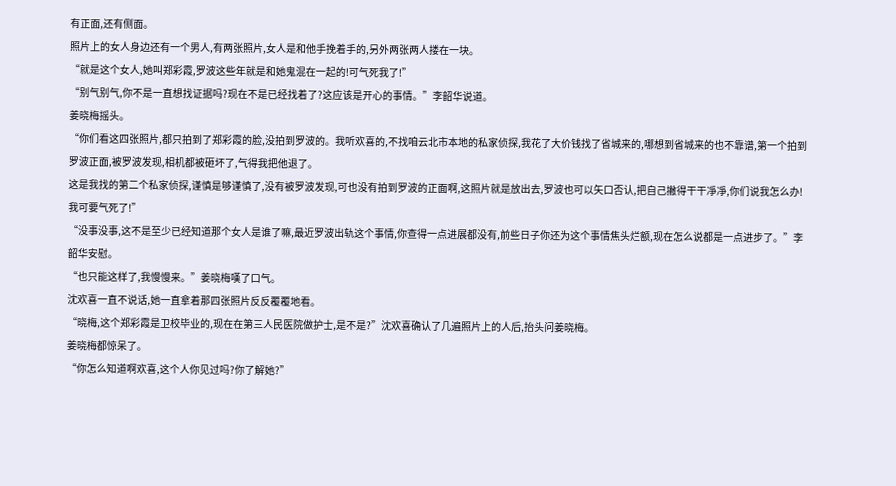有正面,还有侧面。
照片上的女人身边还有一个男人,有两张照片,女人是和他手挽着手的,另外两张两人搂在一块。
“就是这个女人,她叫郑彩霞,罗波这些年就是和她鬼混在一起的!可气死我了!”
“别气别气,你不是一直想找证据吗?现在不是已经找着了?这应该是开心的事情。”李韶华说道。
姜晓梅摇头。
“你们看这四张照片,都只拍到了郑彩霞的脸,没拍到罗波的。我听欢喜的,不找咱云北市本地的私家侦探,我花了大价钱找了省城来的,哪想到省城来的也不靠谱,第一个拍到罗波正面,被罗波发现,相机都被砸坏了,气得我把他退了。
这是我找的第二个私家侦探,谨慎是够谨慎了,没有被罗波发现,可也没有拍到罗波的正面啊,这照片就是放出去,罗波也可以矢口否认,把自己撇得干干凈凈,你们说我怎么办!我可要气死了!”
“没事没事,这不是至少已经知道那个女人是谁了嘛,最近罗波出轨这个事情,你查得一点进展都没有,前些日子你还为这个事情焦头烂额,现在怎么说都是一点进步了。”李韶华安慰。
“也只能这样了,我慢慢来。”姜晓梅嘆了口气。
沈欢喜一直不说话,她一直拿着那四张照片反反覆覆地看。
“晓梅,这个郑彩霞是卫校毕业的,现在在第三人民医院做护士,是不是?”沈欢喜确认了几遍照片上的人后,抬头问姜晓梅。
姜晓梅都惊呆了。
“你怎么知道啊欢喜,这个人你见过吗?你了解她?”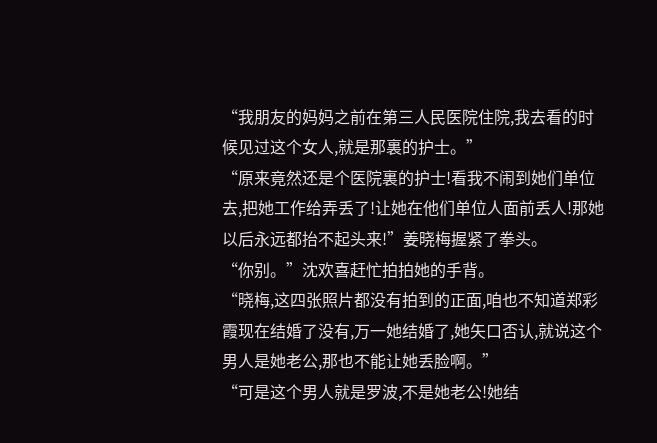“我朋友的妈妈之前在第三人民医院住院,我去看的时候见过这个女人,就是那裏的护士。”
“原来竟然还是个医院裏的护士!看我不闹到她们单位去,把她工作给弄丢了!让她在他们单位人面前丢人!那她以后永远都抬不起头来!”姜晓梅握紧了拳头。
“你别。”沈欢喜赶忙拍拍她的手背。
“晓梅,这四张照片都没有拍到的正面,咱也不知道郑彩霞现在结婚了没有,万一她结婚了,她矢口否认,就说这个男人是她老公,那也不能让她丢脸啊。”
“可是这个男人就是罗波,不是她老公!她结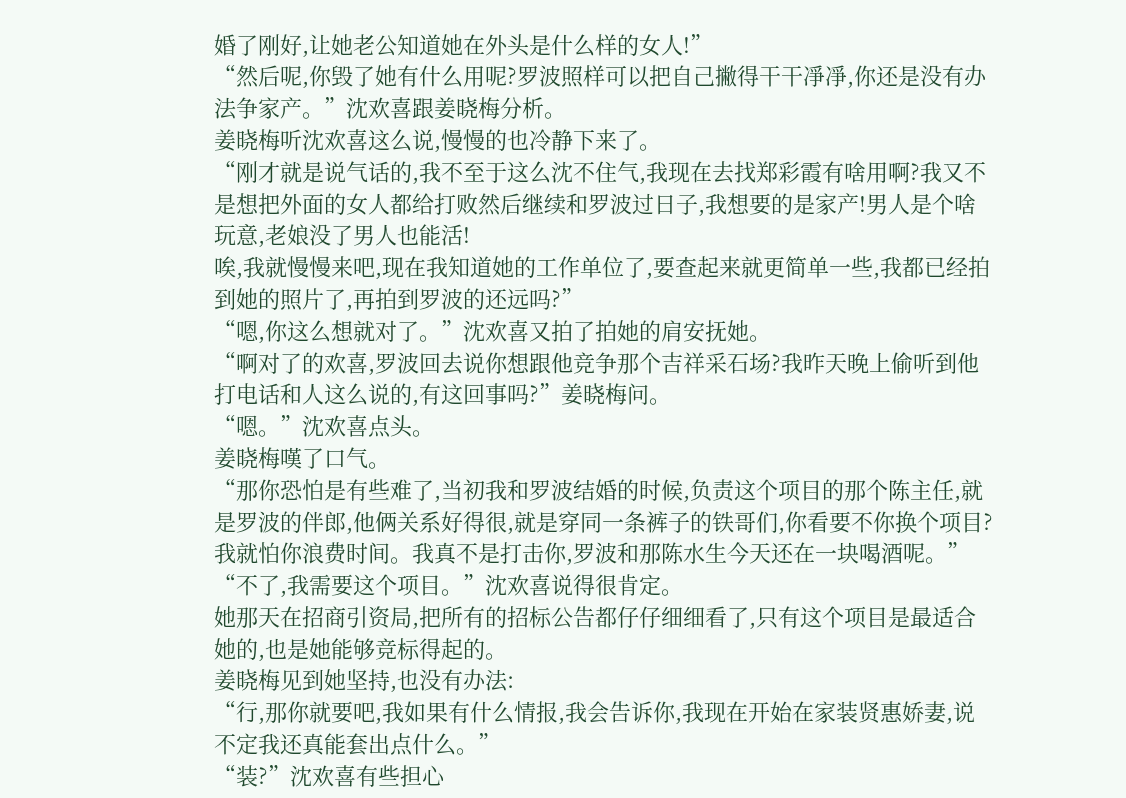婚了刚好,让她老公知道她在外头是什么样的女人!”
“然后呢,你毁了她有什么用呢?罗波照样可以把自己撇得干干凈凈,你还是没有办法争家产。”沈欢喜跟姜晓梅分析。
姜晓梅听沈欢喜这么说,慢慢的也冷静下来了。
“刚才就是说气话的,我不至于这么沈不住气,我现在去找郑彩霞有啥用啊?我又不是想把外面的女人都给打败然后继续和罗波过日子,我想要的是家产!男人是个啥玩意,老娘没了男人也能活!
唉,我就慢慢来吧,现在我知道她的工作单位了,要查起来就更简单一些,我都已经拍到她的照片了,再拍到罗波的还远吗?”
“嗯,你这么想就对了。”沈欢喜又拍了拍她的肩安抚她。
“啊对了的欢喜,罗波回去说你想跟他竞争那个吉祥采石场?我昨天晚上偷听到他打电话和人这么说的,有这回事吗?”姜晓梅问。
“嗯。”沈欢喜点头。
姜晓梅嘆了口气。
“那你恐怕是有些难了,当初我和罗波结婚的时候,负责这个项目的那个陈主任,就是罗波的伴郎,他俩关系好得很,就是穿同一条裤子的铁哥们,你看要不你换个项目?我就怕你浪费时间。我真不是打击你,罗波和那陈水生今天还在一块喝酒呢。”
“不了,我需要这个项目。”沈欢喜说得很肯定。
她那天在招商引资局,把所有的招标公告都仔仔细细看了,只有这个项目是最适合她的,也是她能够竞标得起的。
姜晓梅见到她坚持,也没有办法:
“行,那你就要吧,我如果有什么情报,我会告诉你,我现在开始在家装贤惠娇妻,说不定我还真能套出点什么。”
“装?”沈欢喜有些担心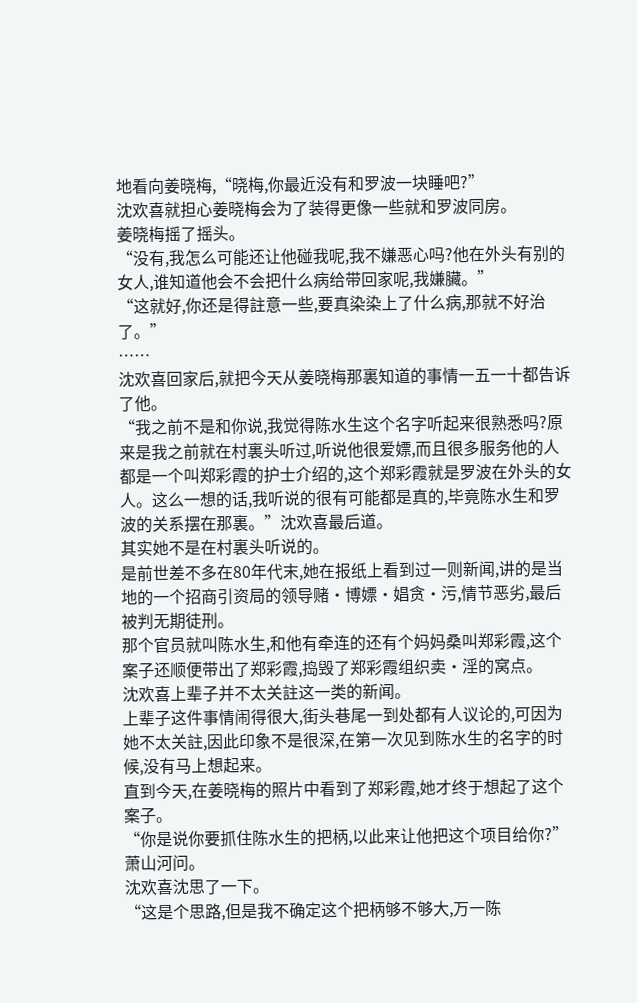地看向姜晓梅,“晓梅,你最近没有和罗波一块睡吧?”
沈欢喜就担心姜晓梅会为了装得更像一些就和罗波同房。
姜晓梅摇了摇头。
“没有,我怎么可能还让他碰我呢,我不嫌恶心吗?他在外头有别的女人,谁知道他会不会把什么病给带回家呢,我嫌臟。”
“这就好,你还是得註意一些,要真染染上了什么病,那就不好治了。”
……
沈欢喜回家后,就把今天从姜晓梅那裏知道的事情一五一十都告诉了他。
“我之前不是和你说,我觉得陈水生这个名字听起来很熟悉吗?原来是我之前就在村裏头听过,听说他很爱嫖,而且很多服务他的人都是一个叫郑彩霞的护士介绍的,这个郑彩霞就是罗波在外头的女人。这么一想的话,我听说的很有可能都是真的,毕竟陈水生和罗波的关系摆在那裏。”沈欢喜最后道。
其实她不是在村裏头听说的。
是前世差不多在80年代末,她在报纸上看到过一则新闻,讲的是当地的一个招商引资局的领导赌·博嫖·娼贪·污,情节恶劣,最后被判无期徒刑。
那个官员就叫陈水生,和他有牵连的还有个妈妈桑叫郑彩霞,这个案子还顺便带出了郑彩霞,捣毁了郑彩霞组织卖·淫的窝点。
沈欢喜上辈子并不太关註这一类的新闻。
上辈子这件事情闹得很大,街头巷尾一到处都有人议论的,可因为她不太关註,因此印象不是很深,在第一次见到陈水生的名字的时候,没有马上想起来。
直到今天,在姜晓梅的照片中看到了郑彩霞,她才终于想起了这个案子。
“你是说你要抓住陈水生的把柄,以此来让他把这个项目给你?”萧山河问。
沈欢喜沈思了一下。
“这是个思路,但是我不确定这个把柄够不够大,万一陈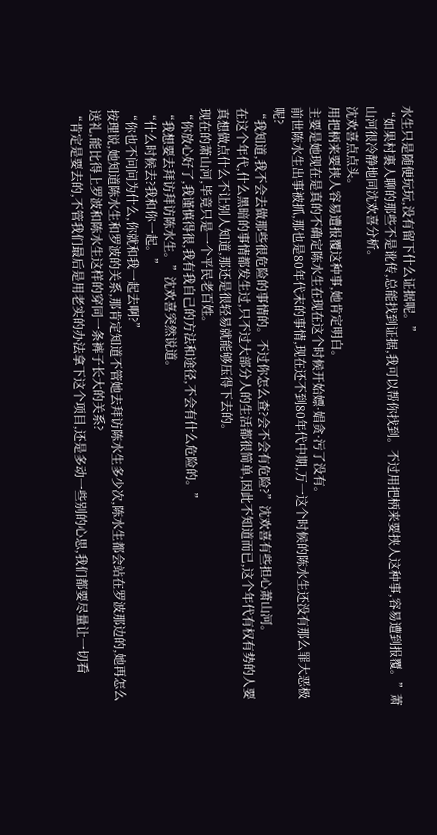水生只是随便玩玩,没有留下什么证据呢。”
“如果村裏人聊的那些不是讹传,总能找到证据,我可以帮你找到。不过用把柄来要挟人这种事,容易遭到报覆。”萧山河很冷静地同沈欢喜分析。
沈欢喜点点头。
用把柄来要挟人容易遭报覆这种事,她肯定明白。
主要是她现在是真的不确定陈水生在现在这个时候开始嫖·娼贪·污了没有。
前世陈水生出事被抓,那也是80年代末的事情,现在还不到80年代中期,万一这个时候的陈水生还没有那么罪大恶极呢?
“我知道,我不会去做那些很危险的事情的。不过你怎么查?会不会有危险?”沈欢喜有些担心萧山河。
在这个年代,什么黑暗的事情都发生过,只不过大部分人的生活都很简单,因此不知道而已,这个年代有权有势的人要真想做点什么不让别人知道,那还是很轻易就能够压得下去的。
现在的萧山河,毕竟只是一个平民老百姓。
“你放心好了,我谨慎得很,我有我自己的方法和途径,不会有什么危险的。”
“我想要去拜访拜访陈水生。”沈欢喜突然说道。
“什么时候去?我和你一起。”
“你也不问问为什么,你就和我一起去啊?”
按理说,她知道陈水生和罗波的关系,那肯定知道不管她去拜访陈水生多少次,陈水生都会站在罗波那边的,她再怎么送礼,能比得上罗波和陈水生这样的穿同一条裤子长大的关系?
“肯定是要去的,不管我们最后是用老实的办法拿下这个项目,还是多动一些别的心思,我们都要尽量让一切看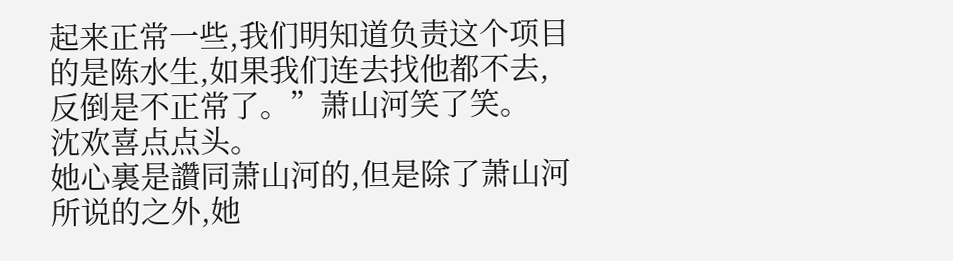起来正常一些,我们明知道负责这个项目的是陈水生,如果我们连去找他都不去,反倒是不正常了。”萧山河笑了笑。
沈欢喜点点头。
她心裏是讚同萧山河的,但是除了萧山河所说的之外,她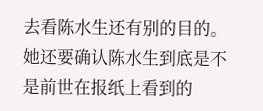去看陈水生还有别的目的。
她还要确认陈水生到底是不是前世在报纸上看到的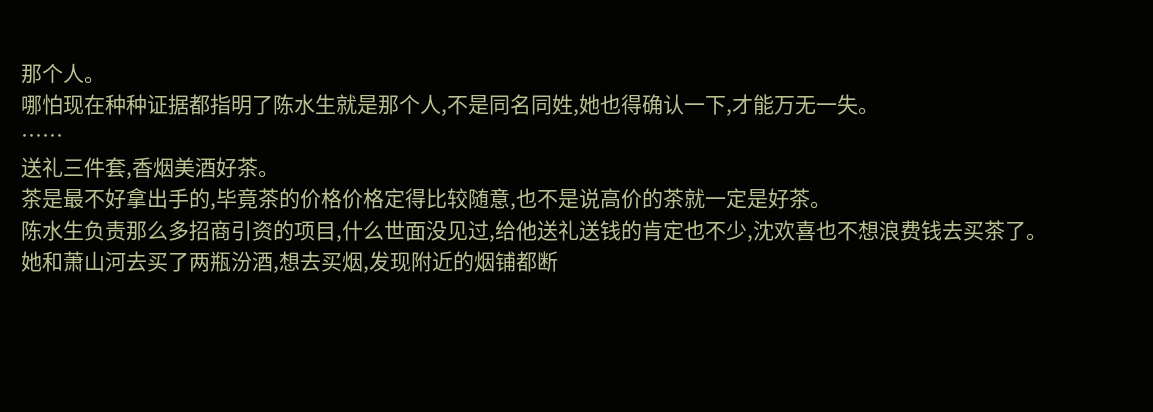那个人。
哪怕现在种种证据都指明了陈水生就是那个人,不是同名同姓,她也得确认一下,才能万无一失。
……
送礼三件套,香烟美酒好茶。
茶是最不好拿出手的,毕竟茶的价格价格定得比较随意,也不是说高价的茶就一定是好茶。
陈水生负责那么多招商引资的项目,什么世面没见过,给他送礼送钱的肯定也不少,沈欢喜也不想浪费钱去买茶了。
她和萧山河去买了两瓶汾酒,想去买烟,发现附近的烟铺都断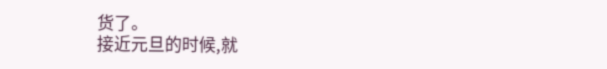货了。
接近元旦的时候,就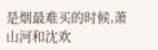是烟最难买的时候,萧山河和沈欢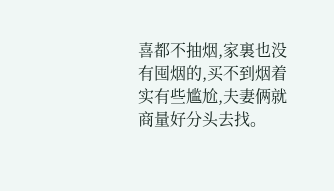喜都不抽烟,家裏也没有囤烟的,买不到烟着实有些尴尬,夫妻俩就商量好分头去找。